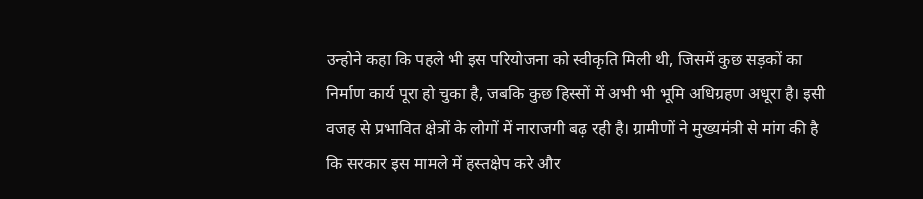उन्होने कहा कि पहले भी इस परियोजना को स्वीकृति मिली थी, जिसमें कुछ सड़कों का निर्माण कार्य पूरा हो चुका है, जबकि कुछ हिस्सों में अभी भी भूमि अधिग्रहण अधूरा है। इसी वजह से प्रभावित क्षेत्रों के लोगों में नाराजगी बढ़ रही है। ग्रामीणों ने मुख्यमंत्री से मांग की है कि सरकार इस मामले में हस्तक्षेप करे और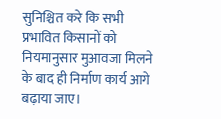सुनिश्चित करे कि सभी प्रभावित किसानों को नियमानुसार मुआवजा मिलने के बाद ही निर्माण कार्य आगे बढ़ाया जाए।